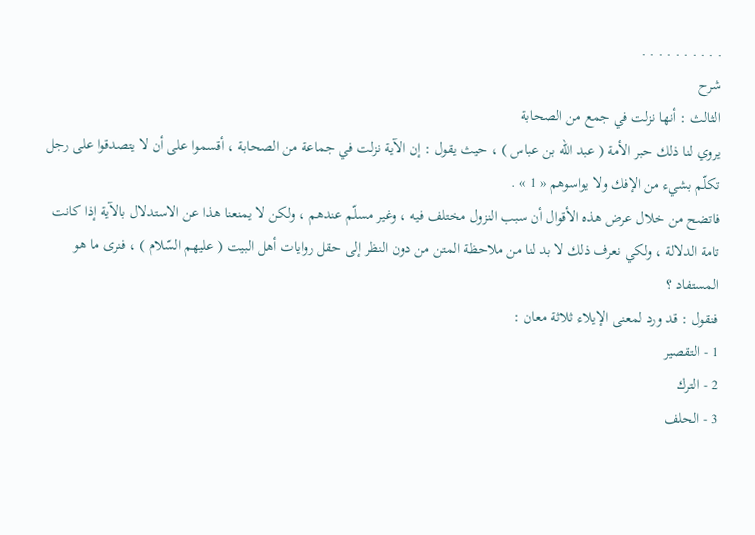. . . . . . . . . .
شرح
الثالث : أنها نزلت في جمع من الصحابة
يروي لنا ذلك حبر الأمة ( عبد الله بن عباس ) ، حيث يقول : إن الآية نزلت في جماعة من الصحابة ، أقسموا على أن لا يتصدقوا على رجل تكلّم بشيء من الإفك ولا يواسوهم « 1 » .
فاتضح من خلال عرض هذه الأقوال أن سبب النزول مختلف فيه ، وغير مسلّم عندهم ، ولكن لا يمنعنا هذا عن الاستدلال بالآية إذا كانت تامة الدلالة ، ولكي نعرف ذلك لا بد لنا من ملاحظة المتن من دون النظر إلى حقل روايات أهل البيت ( عليهم السّلام ) ، فنرى ما هو المستفاد ؟
فنقول : قد ورد لمعنى الإيلاء ثلاثة معان :
1 - التقصير
2 - الترك
3 - الحلف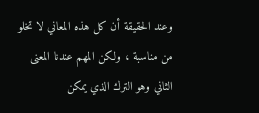وعند الحقيقة أن كل هذه المعاني لا تخلو من مناسبة ، ولكن المهم عندنا المعنى الثاني وهو الترك الذي يمكن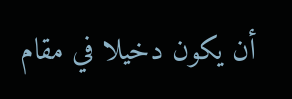أن يكون دخيلا في مقام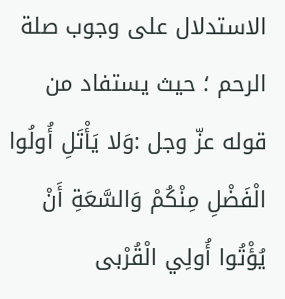الاستدلال على وجوب صلة الرحم ؛ حيث يستفاد من قوله عزّ وجل :وَلا يَأْتَلِ أُولُوا الْفَضْلِ مِنْكُمْ وَالسَّعَةِ أَنْ يُؤْتُوا أُولِي الْقُرْبى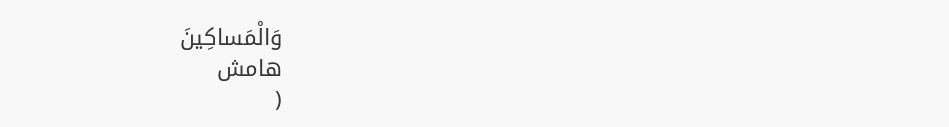وَالْمَساكِينَ
هامش
(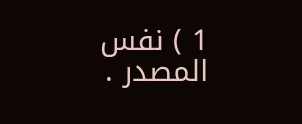1 ) نفس المصدر .